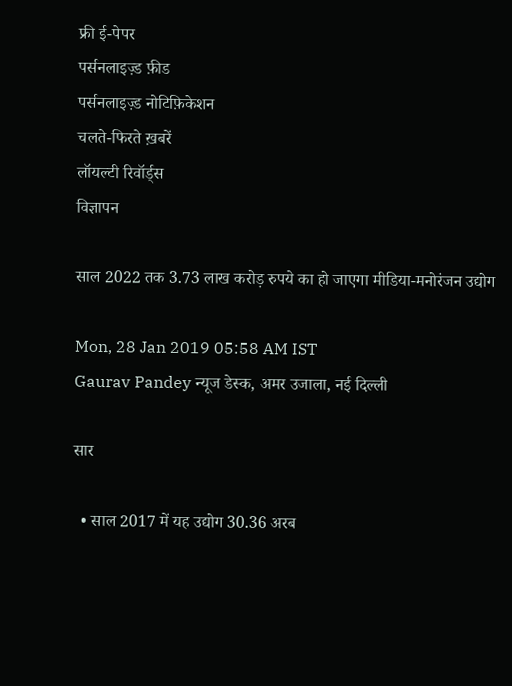फ्री ई-पेपर
पर्सनलाइज़्ड फ़ीड
पर्सनलाइज़्ड नोटिफ़िकेशन
चलते-फिरते ख़बरें
लॉयल्टी रिवॉर्ड्स
विज्ञापन

साल 2022 तक 3.73 लाख करोड़ रुपये का हो जाएगा मीडिया-मनोरंजन उद्योग

Mon, 28 Jan 2019 05:58 AM IST
Gaurav Pandey न्यूज डेस्क, अमर उजाला, नई दिल्ली

सार

  • साल 2017 में यह उद्योग 30.36 अरब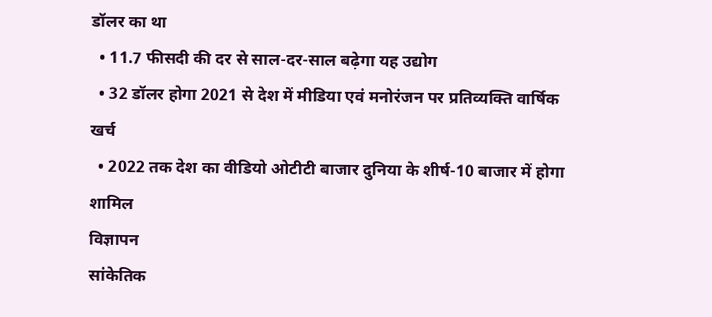डॉलर का था
  • 11.7 फीसदी की दर से साल-दर-साल बढ़ेगा यह उद्योग
  • 32 डॉलर होगा 2021 से देश में मीडिया एवं मनोरंजन पर प्रतिव्यक्ति वार्षिक खर्च
  • 2022 तक देश का वीडियो ओटीटी बाजार दुनिया के शीर्ष-10 बाजार में होगा शामिल
विज्ञापन
सांकेतिक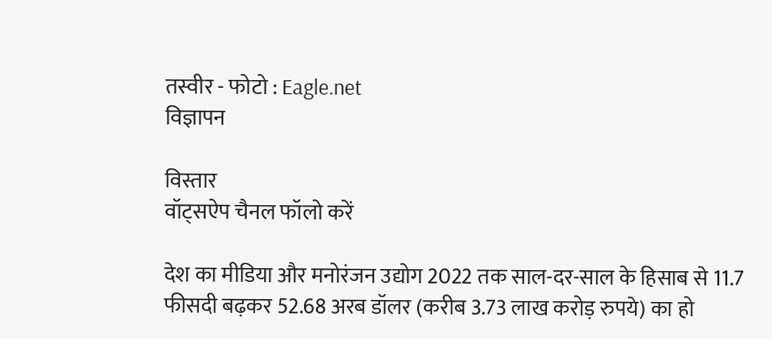तस्वीर - फोटो : Eagle.net
विज्ञापन

विस्तार
वॉट्सऐप चैनल फॉलो करें

देश का मीडिया और मनोरंजन उद्योग 2022 तक साल-दर-साल के हिसाब से 11.7 फीसदी बढ़कर 52.68 अरब डॉलर (करीब 3.73 लाख करोड़ रुपये) का हो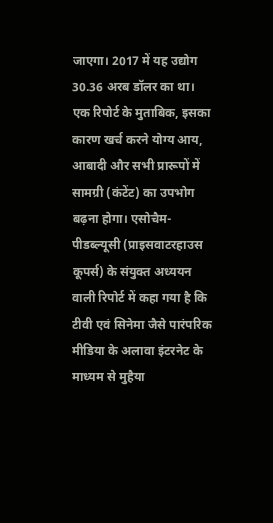जाएगा। 2017 में यह उद्योग 30.36 अरब डॉलर का था। एक रिपोर्ट के मुताबिक, इसका कारण खर्च करने योग्य आय, आबादी और सभी प्रारूपों में सामग्री (कंटेंट) का उपभोग बढ़ना होगा। एसोचैम-पीडब्ल्यूसी (प्राइसवाटरहाउस कूपर्स) के संयुक्त अध्ययन वाली रिपोर्ट में कहा गया है कि टीवी एवं सिनेमा जैसे पारंपरिक मीडिया के अलावा इंटरनेट के माध्यम से मुहैया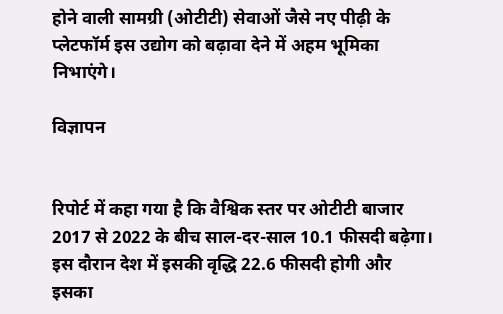होने वाली सामग्री (ओटीटी) सेवाओं जैसे नए पीढ़ी के प्लेटफॉर्म इस उद्योग को बढ़ावा देने में अहम भूमिका निभाएंगे।

विज्ञापन


रिपोर्ट में कहा गया है कि वैश्विक स्तर पर ओटीटी बाजार 2017 से 2022 के बीच साल-दर-साल 10.1 फीसदी बढ़ेगा। इस दौरान देश में इसकी वृद्धि 22.6 फीसदी होगी और इसका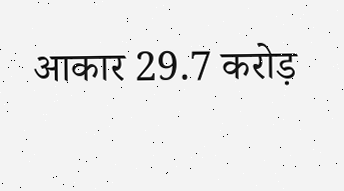आकार 29.7 करोड़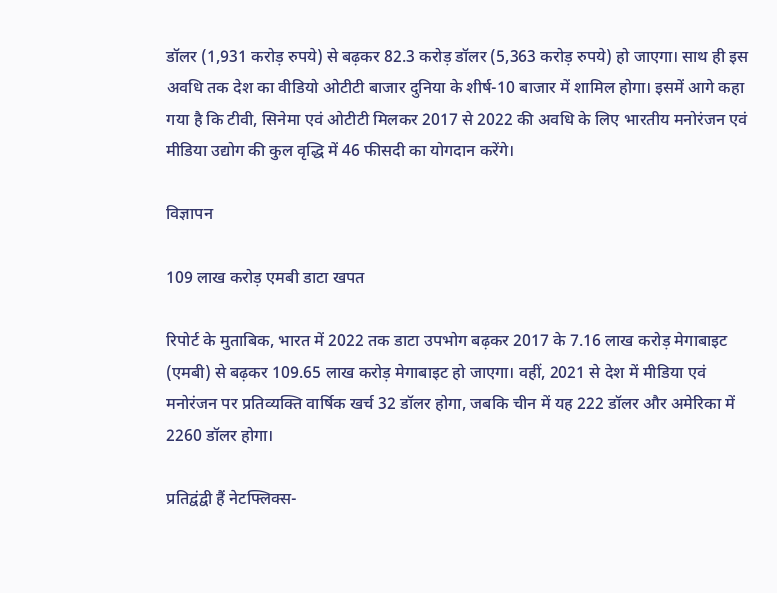डॉलर (1,931 करोड़ रुपये) से बढ़कर 82.3 करोड़ डॉलर (5,363 करोड़ रुपये) हो जाएगा। साथ ही इस अवधि तक देश का वीडियो ओटीटी बाजार दुनिया के शीर्ष-10 बाजार में शामिल होगा। इसमें आगे कहा गया है कि टीवी, सिनेमा एवं ओटीटी मिलकर 2017 से 2022 की अवधि के लिए भारतीय मनोरंजन एवं मीडिया उद्योग की कुल वृद्धि में 46 फीसदी का योगदान करेंगे।

विज्ञापन

109 लाख करोड़ एमबी डाटा खपत

रिपोर्ट के मुताबिक, भारत में 2022 तक डाटा उपभोग बढ़कर 2017 के 7.16 लाख करोड़ मेगाबाइट (एमबी) से बढ़कर 109.65 लाख करोड़ मेगाबाइट हो जाएगा। वहीं, 2021 से देश में मीडिया एवं मनोरंजन पर प्रतिव्यक्ति वार्षिक खर्च 32 डॉलर होगा, जबकि चीन में यह 222 डॉलर और अमेरिका में 2260 डॉलर होगा।

प्रतिद्वंद्वी हैं नेटफ्लिक्स-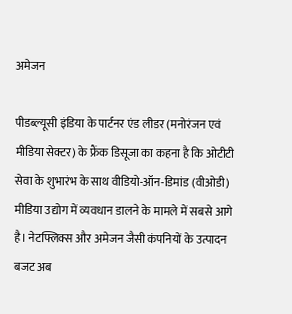अमेजन

पीडब्ल्यूसी इंडिया के पार्टनर एंड लीडर (मनोरंजन एवं मीडिया सेक्टर) के फ्रैंक डिसूजा का कहना है कि ओटीटी सेवा के शुभारंभ के साथ वीडियो-ऑन-डिमांड (वीओडी) मीडिया उद्योग में व्यवधान डालने के मामले में सबसे आगे है। नेटफ्लिक्स और अमेजन जैसी कंपनियों के उत्पादन बजट अब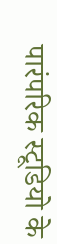पारंपरिक स्टूडियो के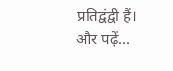प्रतिद्वंद्वी हैं।
और पढ़ें...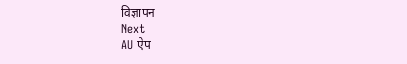विज्ञापन
Next
AU ऐप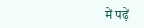में पढ़ें